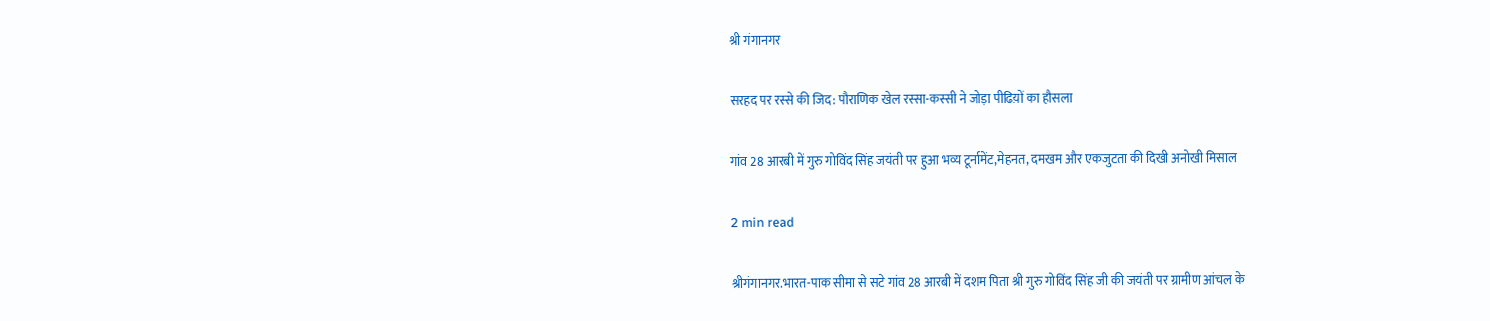श्री गंगानगर

सरहद पर रस्से की जिद: पौराणिक खेल रस्सा-कस्सी ने जोड़ा पीढिय़ों का हौसला

गांव 28 आरबी में गुरु गोविंद सिंह जयंती पर हुआ भव्य टूर्नामेंट,मेहनत, दमखम और एकजुटता की दिखी अनोखी मिसाल

2 min read

श्रीगंगानगर.भारत-पाक सीमा से सटे गांव 28 आरबी में दशम पिता श्री गुरु गोविंद सिंह जी की जयंती पर ग्रामीण आंचल के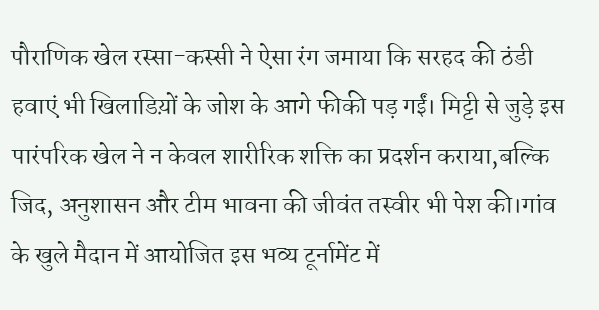पौराणिक खेल रस्सा-कस्सी ने ऐसा रंग जमाया कि सरहद की ठंडी हवाएं भी खिलाडिय़ों के जोश के आगे फीकी पड़ गईं। मिट्टी से जुड़े इस पारंपरिक खेल ने न केवल शारीरिक शक्ति का प्रदर्शन कराया,बल्कि जिद, अनुशासन और टीम भावना की जीवंत तस्वीर भी पेश की।गांव के खुले मैदान में आयोजित इस भव्य टूर्नामेंट में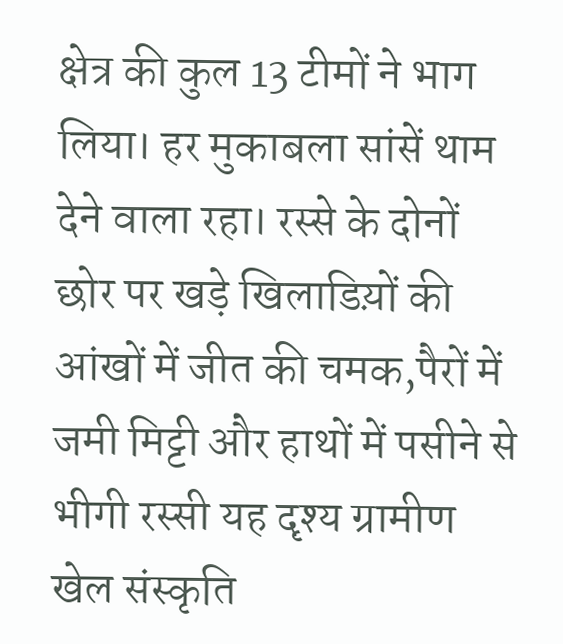क्षेत्र की कुल 13 टीमों ने भाग लिया। हर मुकाबला सांसें थाम देने वाला रहा। रस्से के दोनों छोर पर खड़े खिलाडिय़ों की आंखों में जीत की चमक,पैरों में जमी मिट्टी और हाथों में पसीने से भीगी रस्सी यह दृश्य ग्रामीण खेल संस्कृति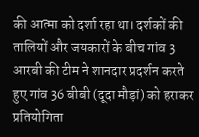की आत्मा को दर्शा रहा था। दर्शकों की तालियों और जयकारों के बीच गांव 3 आरबी की टीम ने शानदार प्रदर्शन करते हुए गांव 36 बीबी (दूदा मौड़ां) को हराकर प्रतियोगिता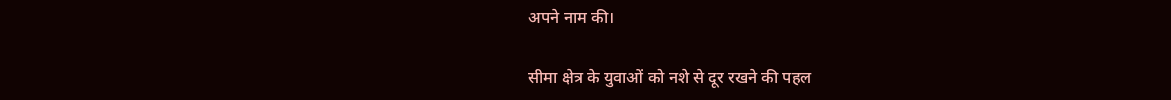अपने नाम की।

सीमा क्षेत्र के युवाओं को नशे से दूर रखने की पहल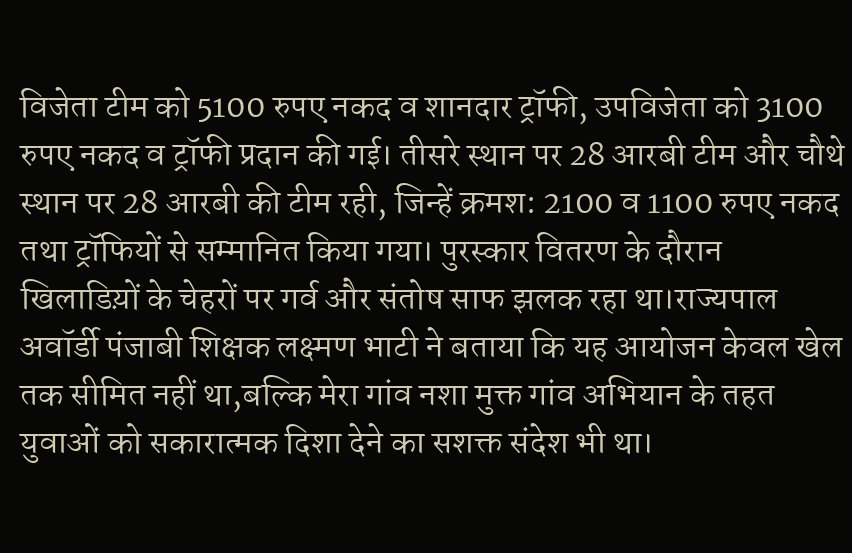विजेता टीम को 5100 रुपए नकद व शानदार ट्रॉफी, उपविजेता को 3100 रुपए नकद व ट्रॉफी प्रदान की गई। तीसरे स्थान पर 28 आरबी टीम और चौथे स्थान पर 28 आरबी की टीम रही, जिन्हें क्रमश: 2100 व 1100 रुपए नकद तथा ट्रॉफियों से सम्मानित किया गया। पुरस्कार वितरण के दौरान खिलाडिय़ों के चेहरों पर गर्व और संतोष साफ झलक रहा था।राज्यपाल अवॉर्डी पंजाबी शिक्षक लक्ष्मण भाटी ने बताया कि यह आयोजन केवल खेल तक सीमित नहीं था,बल्कि मेरा गांव नशा मुक्त गांव अभियान के तहत युवाओं को सकारात्मक दिशा देने का सशक्त संदेश भी था।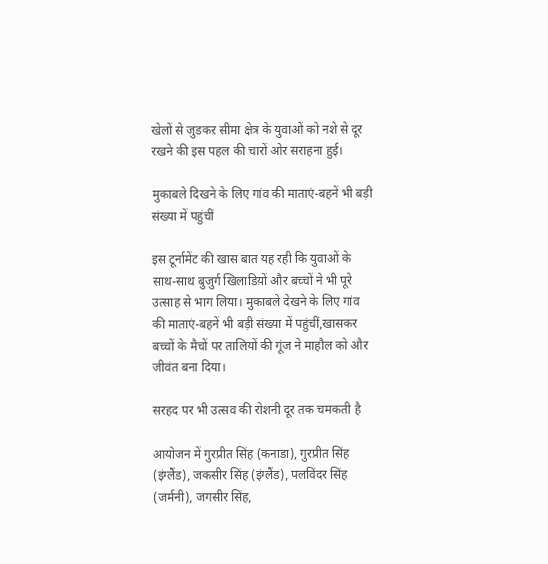खेलों से जुडकऱ सीमा क्षेत्र के युवाओं को नशे से दूर रखने की इस पहल की चारों ओर सराहना हुई।

मुकाबले दिखने के लिए गांव की माताएं-बहनें भी बड़ी संख्या में पहुंचीं

इस टूर्नामेंट की खास बात यह रही कि युवाओं के साथ-साथ बुजुर्ग खिलाडिय़ों और बच्चों ने भी पूरे उत्साह से भाग लिया। मुकाबले देखने के लिए गांव की माताएं-बहनें भी बड़ी संख्या में पहुंचीं,खासकर बच्चों के मैचों पर तालियों की गूंज ने माहौल को और जीवंत बना दिया।

सरहद पर भी उत्सव की रोशनी दूर तक चमकती है

आयोजन में गुरप्रीत सिंह (कनाडा), गुरप्रीत सिंह (इंग्लैंड), जकसीर सिंह (इंग्लैंड), पलविंदर सिंह (जर्मनी), जगसीर सिंह,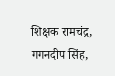शिक्षक रामचंद्र, गगनदीप सिंह,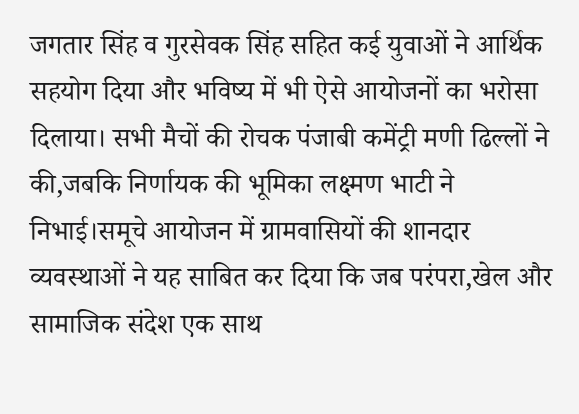जगतार सिंह व गुरसेवक सिंह सहित कई युवाओं ने आर्थिक सहयोग दिया और भविष्य में भी ऐसे आयोजनों का भरोसा दिलाया। सभी मैचों की रोचक पंजाबी कमेंट्री मणी ढिल्लों ने की,जबकि निर्णायक की भूमिका लक्ष्मण भाटी ने निभाई।समूचे आयोजन में ग्रामवासियों की शानदार व्यवस्थाओं ने यह साबित कर दिया कि जब परंपरा,खेल और सामाजिक संदेश एक साथ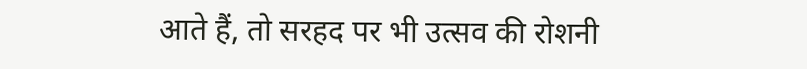आते हैं, तो सरहद पर भी उत्सव की रोशनी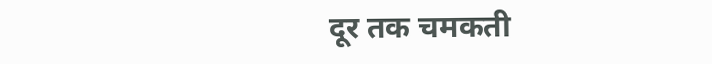दूर तक चमकती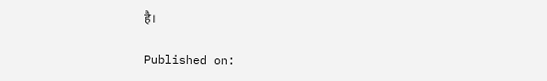है।

Published on: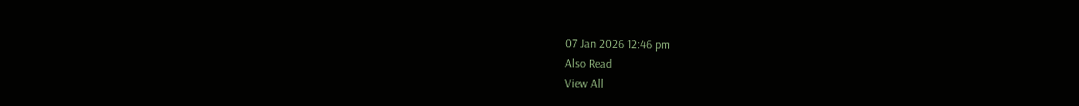07 Jan 2026 12:46 pm
Also Read
View All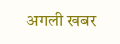अगली खबर